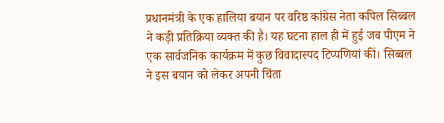प्रधानमंत्री के एक हालिया बयान पर वरिष्ठ कांग्रेस नेता कपिल सिब्बल ने कड़ी प्रतिक्रिया व्यक्त की है। यह घटना हाल ही में हुई जब पीएम ने एक सार्वजनिक कार्यक्रम में कुछ विवादास्पद टिप्पणियां कीं। सिब्बल ने इस बयान को लेकर अपनी चिंता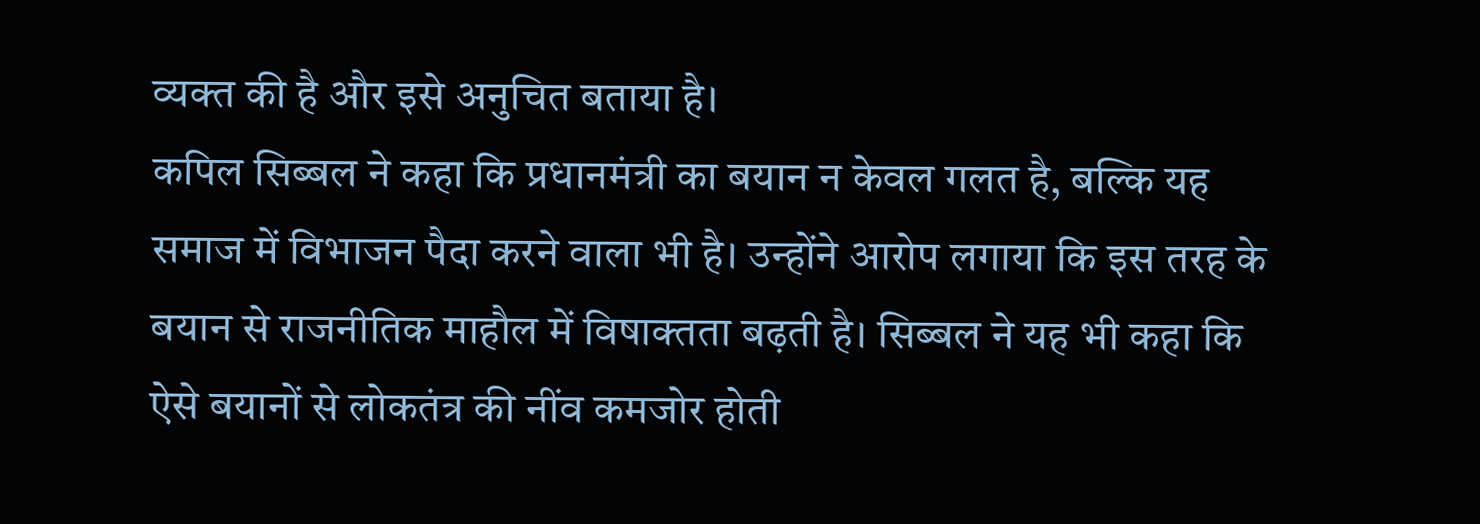व्यक्त की है और इसे अनुचित बताया है।
कपिल सिब्बल ने कहा कि प्रधानमंत्री का बयान न केवल गलत है, बल्कि यह समाज में विभाजन पैदा करने वाला भी है। उन्होंने आरोप लगाया कि इस तरह के बयान से राजनीतिक माहौल में विषाक्तता बढ़ती है। सिब्बल ने यह भी कहा कि ऐसे बयानों से लोकतंत्र की नींव कमजोर होती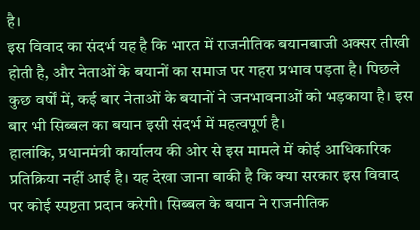है।
इस विवाद का संदर्भ यह है कि भारत में राजनीतिक बयानबाजी अक्सर तीखी होती है, और नेताओं के बयानों का समाज पर गहरा प्रभाव पड़ता है। पिछले कुछ वर्षों में, कई बार नेताओं के बयानों ने जनभावनाओं को भड़काया है। इस बार भी सिब्बल का बयान इसी संदर्भ में महत्वपूर्ण है।
हालांकि, प्रधानमंत्री कार्यालय की ओर से इस मामले में कोई आधिकारिक प्रतिक्रिया नहीं आई है। यह देखा जाना बाकी है कि क्या सरकार इस विवाद पर कोई स्पष्टता प्रदान करेगी। सिब्बल के बयान ने राजनीतिक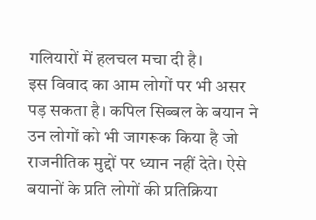गलियारों में हलचल मचा दी है।
इस विवाद का आम लोगों पर भी असर पड़ सकता है। कपिल सिब्बल के बयान ने उन लोगों को भी जागरूक किया है जो राजनीतिक मुद्दों पर ध्यान नहीं देते। ऐसे बयानों के प्रति लोगों की प्रतिक्रिया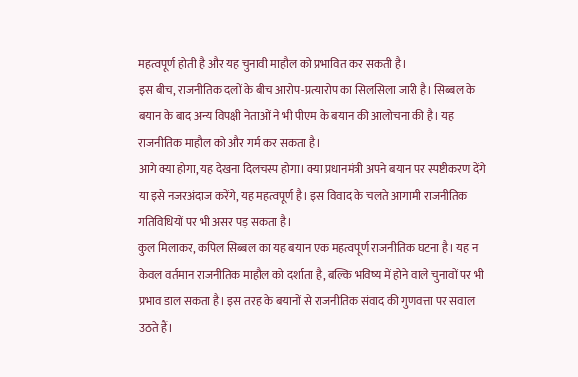महत्वपूर्ण होती है और यह चुनावी माहौल को प्रभावित कर सकती है।
इस बीच, राजनीतिक दलों के बीच आरोप-प्रत्यारोप का सिलसिला जारी है। सिब्बल के बयान के बाद अन्य विपक्षी नेताओं ने भी पीएम के बयान की आलोचना की है। यह राजनीतिक माहौल को और गर्म कर सकता है।
आगे क्या होगा, यह देखना दिलचस्प होगा। क्या प्रधानमंत्री अपने बयान पर स्पष्टीकरण देंगे या इसे नजरअंदाज करेंगे, यह महत्वपूर्ण है। इस विवाद के चलते आगामी राजनीतिक गतिविधियों पर भी असर पड़ सकता है।
कुल मिलाकर, कपिल सिब्बल का यह बयान एक महत्वपूर्ण राजनीतिक घटना है। यह न केवल वर्तमान राजनीतिक माहौल को दर्शाता है, बल्कि भविष्य में होने वाले चुनावों पर भी प्रभाव डाल सकता है। इस तरह के बयानों से राजनीतिक संवाद की गुणवत्ता पर सवाल उठते हैं।